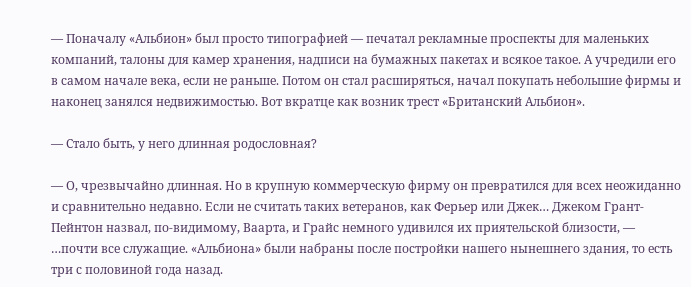— Поначалу «Альбион» был просто типографией — печатал рекламные проспекты для маленьких компаний, талоны для камер хранения, надписи на бумажных пакетах и всякое такое. А учредили его в самом начале века, если не раньше. Потом он стал расширяться, начал покупать небольшие фирмы и наконец занялся недвижимостью. Вот вкратце как возник трест «Британский Альбион».

— Стало быть, у него длинная родословная?

— О, чрезвычайно длинная. Но в крупную коммерческую фирму он превратился для всех неожиданно и сравнительно недавно. Если не считать таких ветеранов, как Ферьер или Джек… Джеком Грант-Пейнтон назвал, по-видимому, Ваарта, и Грайс немного удивился их приятельской близости, — …почти все служащие. «Альбиона» были набраны после постройки нашего нынешнего здания, то есть три с половиной года назад.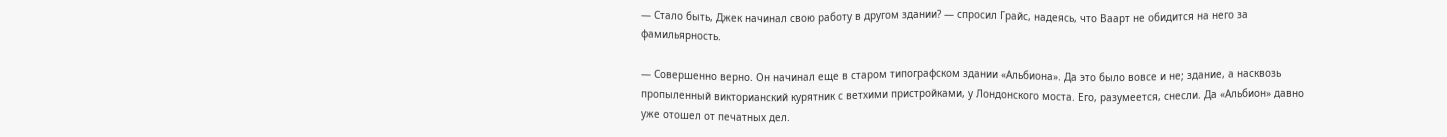— Стало быть, Джек начинал свою работу в другом здании? — спросил Грайс, надеясь, что Ваарт не обидится на него за фамильярность.

— Совершенно верно. Он начинал еще в старом типографском здании «Альбиона». Да это было вовсе и не; здание, а насквозь пропыленный викторианский курятник с ветхими пристройками, у Лондонского моста. Его, разумеется, снесли. Да «Альбион» давно уже отошел от печатных дел.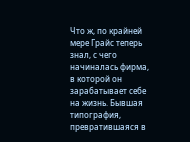Что ж, по крайней мере Грайс теперь знал, с чего начиналась фирма, в которой он зарабатывает себе на жизнь. Бывшая типография, превратившаяся в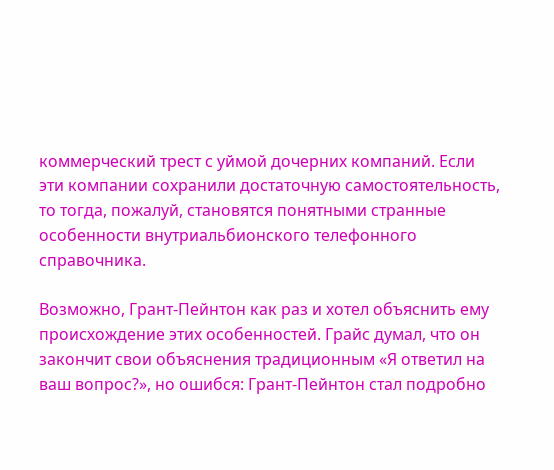коммерческий трест с уймой дочерних компаний. Если эти компании сохранили достаточную самостоятельность, то тогда, пожалуй, становятся понятными странные особенности внутриальбионского телефонного справочника.

Возможно, Грант-Пейнтон как раз и хотел объяснить ему происхождение этих особенностей. Грайс думал, что он закончит свои объяснения традиционным «Я ответил на ваш вопрос?», но ошибся: Грант-Пейнтон стал подробно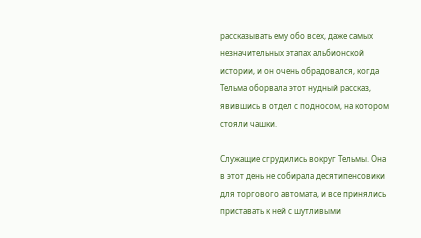рассказывать ему обо всех, даже самых незначительных этапах альбионской истории, и он очень обрадовался, когда Тельма оборвала этот нудный рассказ, явившись в отдел с подносом, на котором стояли чашки.

Служащие сгрудились вокруг Тельмы. Она в этот день не собирала десятипенсовики для торгового автомата, и все принялись приставать к ней с шутливыми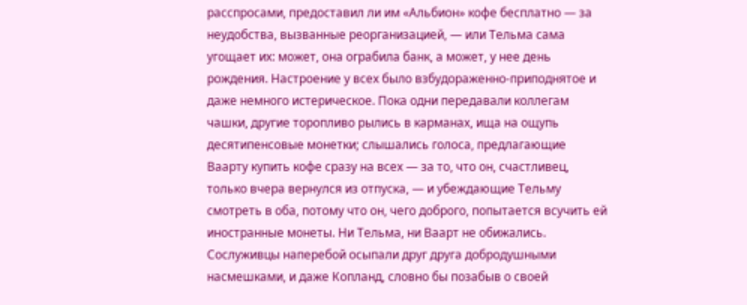расспросами, предоставил ли им «Альбион» кофе бесплатно — за неудобства, вызванные реорганизацией, — или Тельма сама угощает их: может, она ограбила банк, а может, у нее день рождения. Настроение у всех было взбудораженно-приподнятое и даже немного истерическое. Пока одни передавали коллегам чашки, другие торопливо рылись в карманах, ища на ощупь десятипенсовые монетки; слышались голоса, предлагающие Ваарту купить кофе сразу на всех — за то, что он, счастливец, только вчера вернулся из отпуска, — и убеждающие Тельму смотреть в оба, потому что он, чего доброго, попытается всучить ей иностранные монеты. Ни Тельма, ни Ваарт не обижались. Сослуживцы наперебой осыпали друг друга добродушными насмешками, и даже Копланд, словно бы позабыв о своей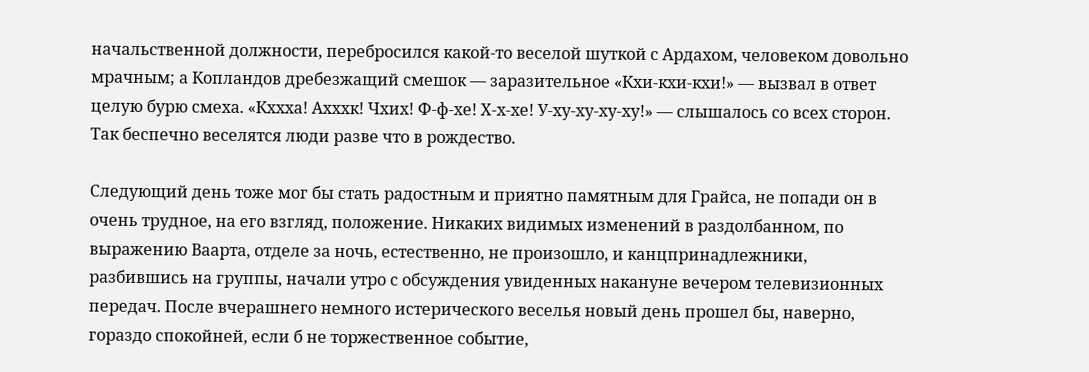начальственной должности, перебросился какой-то веселой шуткой с Ардахом, человеком довольно мрачным; а Копландов дребезжащий смешок — заразительное «Кхи-кхи-кхи!» — вызвал в ответ целую бурю смеха. «Кххха! Ахххк! Чхих! Ф-ф-хе! Х-х-хе! У-ху-ху-ху-ху!» — слышалось со всех сторон. Так беспечно веселятся люди разве что в рождество.

Следующий день тоже мог бы стать радостным и приятно памятным для Грайса, не попади он в очень трудное, на его взгляд, положение. Никаких видимых изменений в раздолбанном, по выражению Ваарта, отделе за ночь, естественно, не произошло, и канцпринадлежники, разбившись на группы, начали утро с обсуждения увиденных накануне вечером телевизионных передач. После вчерашнего немного истерического веселья новый день прошел бы, наверно, гораздо спокойней, если б не торжественное событие,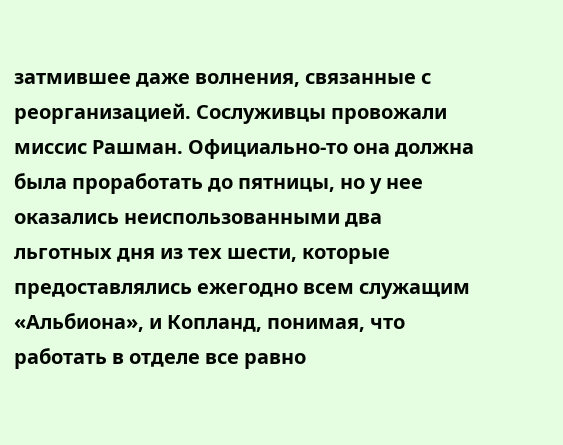затмившее даже волнения, связанные с реорганизацией. Сослуживцы провожали миссис Рашман. Официально-то она должна была проработать до пятницы, но у нее оказались неиспользованными два льготных дня из тех шести, которые предоставлялись ежегодно всем служащим «Альбиона», и Копланд, понимая, что работать в отделе все равно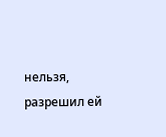нельзя, разрешил ей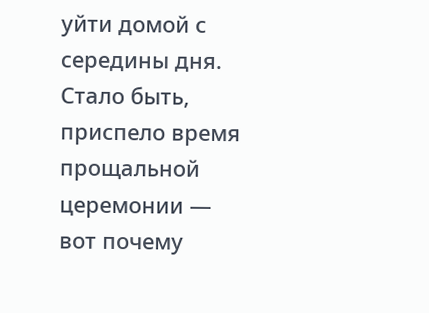уйти домой с середины дня. Стало быть, приспело время прощальной церемонии — вот почему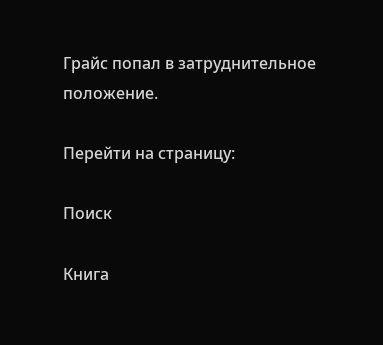Грайс попал в затруднительное положение.

Перейти на страницу:

Поиск

Книга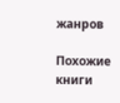жанров

Похожие книги